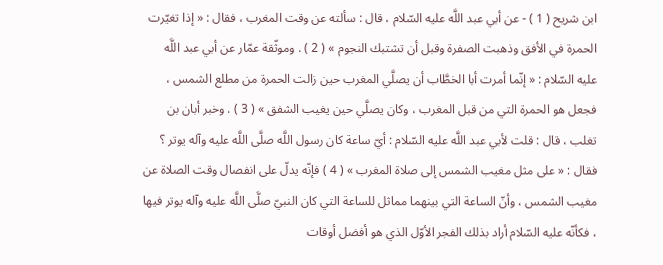ابن شريح ( 1 ) - عن أبي عبد اللَّه عليه السّلام ، قال : سألته عن وقت المغرب ، فقال : « إذا تغيّرت الحمرة في الأفق وذهبت الصفرة وقبل أن تشتبك النجوم » ( 2 ) . وموثّقة عمّار عن أبي عبد اللَّه عليه السّلام : « إنّما أمرت أبا الخطَّاب أن يصلَّي المغرب حين زالت الحمرة من مطلع الشمس ، فجعل هو الحمرة التي من قبل المغرب ، وكان يصلَّي حين يغيب الشفق » ( 3 ) . وخبر أبان بن تغلب ، قال : قلت لأبي عبد اللَّه عليه السّلام : أيّ ساعة كان رسول اللَّه صلَّى اللَّه عليه وآله يوتر ؟ فقال : « على مثل مغيب الشمس إلى صلاة المغرب » ( 4 ) فإنّه يدلّ على انفصال وقت الصلاة عن مغيب الشمس ، وأنّ الساعة التي بينهما مماثل للساعة التي كان النبيّ صلَّى اللَّه عليه وآله يوتر فيها ، فكأنّه عليه السّلام أراد بذلك الفجر الأوّل الذي هو أفضل أوقات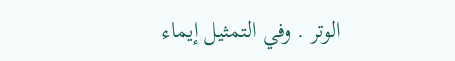الوتر . وفي التمثيل إيماء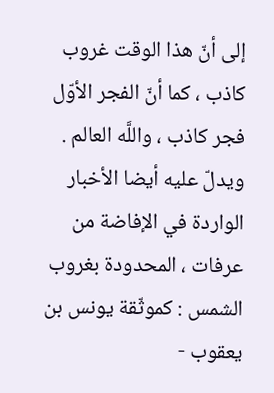إلى أنّ هذا الوقت غروب كاذب ، كما أنّ الفجر الأوّل فجر كاذب ، واللَّه العالم . ويدلّ عليه أيضا الأخبار الواردة في الإفاضة من عرفات ، المحدودة بغروب الشمس : كموثّقة يونس بن يعقوب -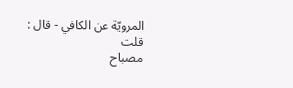المرويّة عن الكافي - قال : قلت
مصباح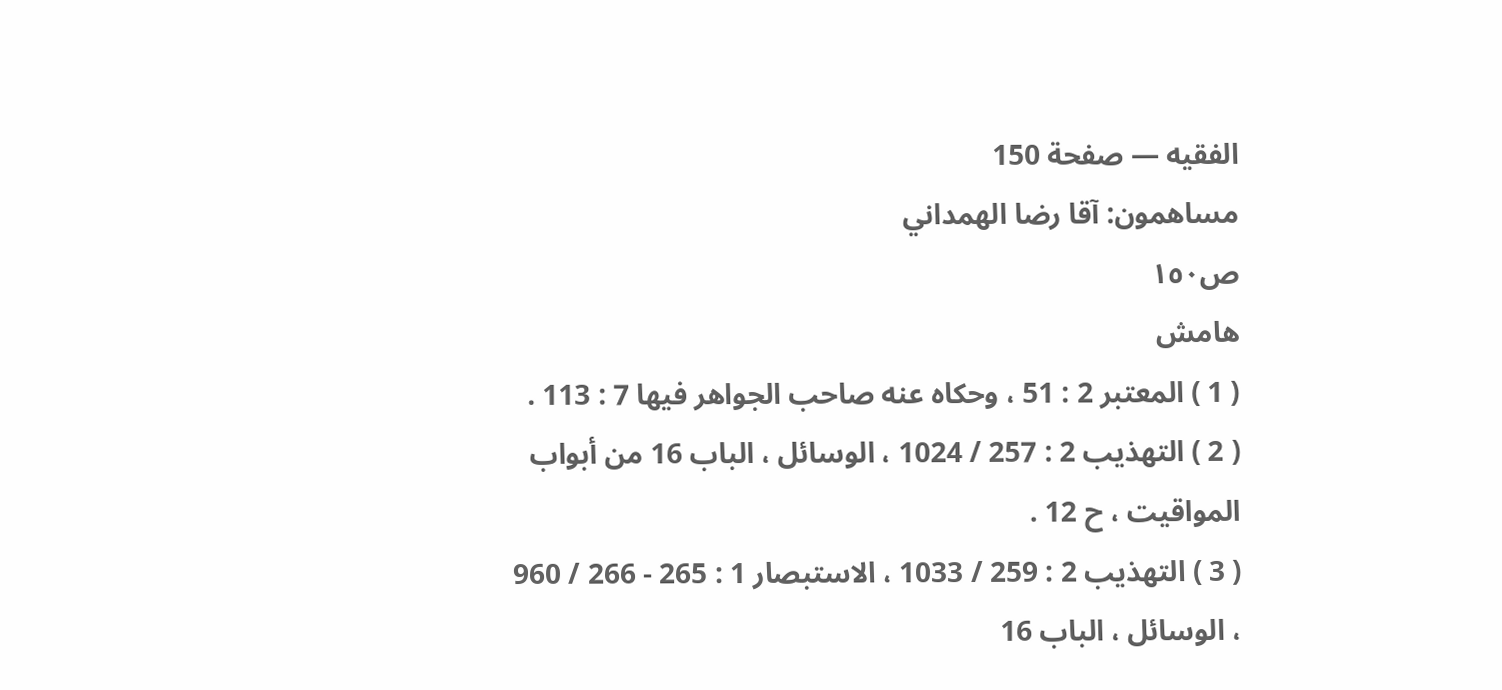الفقيه — صفحة 150
مساهمون: آقا رضا الهمداني
ص١٥٠
هامش
( 1 ) المعتبر 2 : 51 ، وحكاه عنه صاحب الجواهر فيها 7 : 113 .
( 2 ) التهذيب 2 : 257 / 1024 ، الوسائل ، الباب 16 من أبواب المواقيت ، ح 12 .
( 3 ) التهذيب 2 : 259 / 1033 ، الاستبصار 1 : 265 - 266 / 960 ، الوسائل ، الباب 16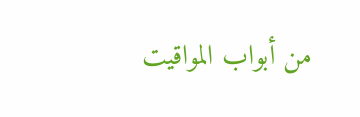من أبواب المواقيت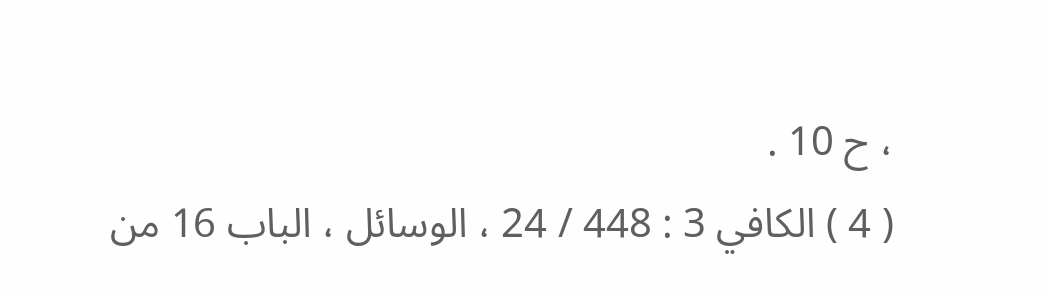، ح 10 .
( 4 ) الكافي 3 : 448 / 24 ، الوسائل ، الباب 16 من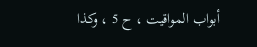أبواب المواقيت ، ح 5 ، وكذا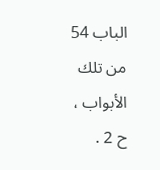الباب 54 من تلك الأبواب ، ح 2 .